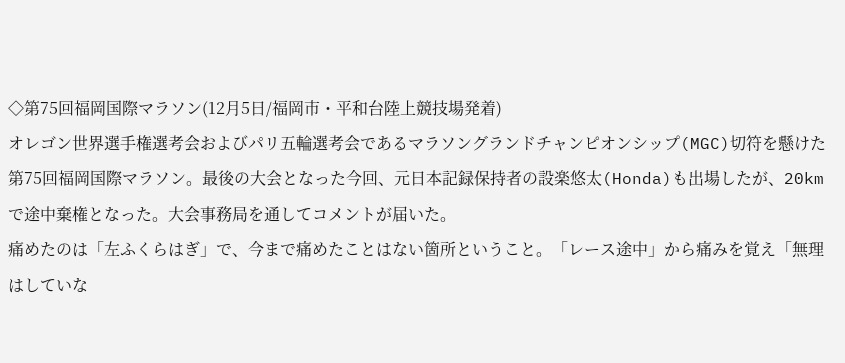◇第75回福岡国際マラソン(12月5日/福岡市・平和台陸上競技場発着)
オレゴン世界選手権選考会およびパリ五輪選考会であるマラソングランドチャンピオンシップ(MGC)切符を懸けた第75回福岡国際マラソン。最後の大会となった今回、元日本記録保持者の設楽悠太(Honda)も出場したが、20kmで途中棄権となった。大会事務局を通してコメントが届いた。
痛めたのは「左ふくらはぎ」で、今まで痛めたことはない箇所ということ。「レース途中」から痛みを覚え「無理はしていな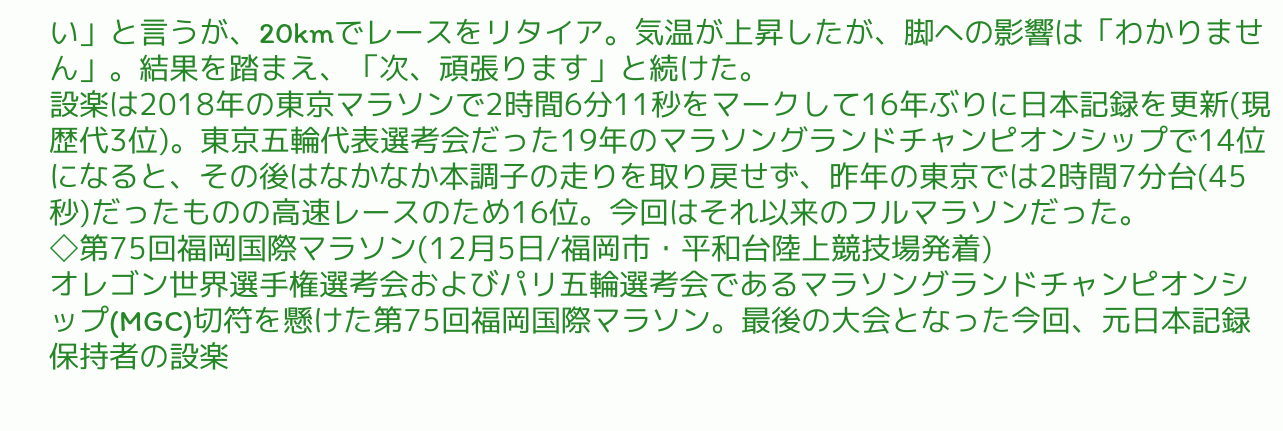い」と言うが、20kmでレースをリタイア。気温が上昇したが、脚への影響は「わかりません」。結果を踏まえ、「次、頑張ります」と続けた。
設楽は2018年の東京マラソンで2時間6分11秒をマークして16年ぶりに日本記録を更新(現歴代3位)。東京五輪代表選考会だった19年のマラソングランドチャンピオンシップで14位になると、その後はなかなか本調子の走りを取り戻せず、昨年の東京では2時間7分台(45秒)だったものの高速レースのため16位。今回はそれ以来のフルマラソンだった。
◇第75回福岡国際マラソン(12月5日/福岡市・平和台陸上競技場発着)
オレゴン世界選手権選考会およびパリ五輪選考会であるマラソングランドチャンピオンシップ(MGC)切符を懸けた第75回福岡国際マラソン。最後の大会となった今回、元日本記録保持者の設楽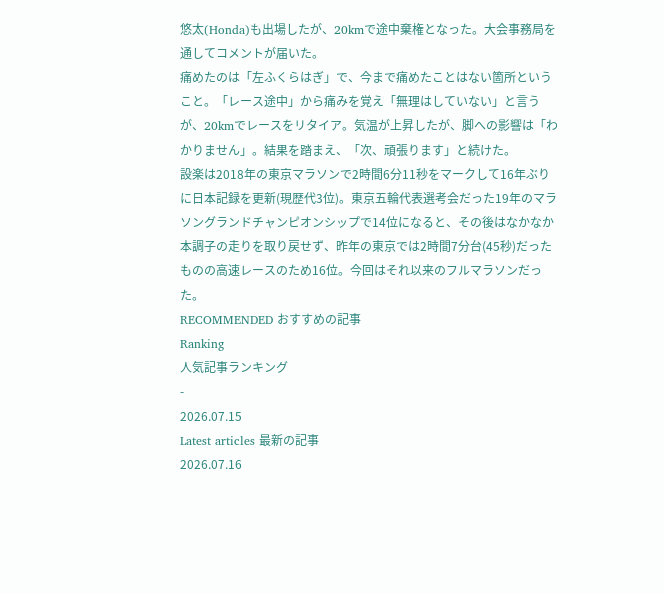悠太(Honda)も出場したが、20kmで途中棄権となった。大会事務局を通してコメントが届いた。
痛めたのは「左ふくらはぎ」で、今まで痛めたことはない箇所ということ。「レース途中」から痛みを覚え「無理はしていない」と言うが、20kmでレースをリタイア。気温が上昇したが、脚への影響は「わかりません」。結果を踏まえ、「次、頑張ります」と続けた。
設楽は2018年の東京マラソンで2時間6分11秒をマークして16年ぶりに日本記録を更新(現歴代3位)。東京五輪代表選考会だった19年のマラソングランドチャンピオンシップで14位になると、その後はなかなか本調子の走りを取り戻せず、昨年の東京では2時間7分台(45秒)だったものの高速レースのため16位。今回はそれ以来のフルマラソンだった。
RECOMMENDED おすすめの記事
Ranking
人気記事ランキング
-
2026.07.15
Latest articles 最新の記事
2026.07.16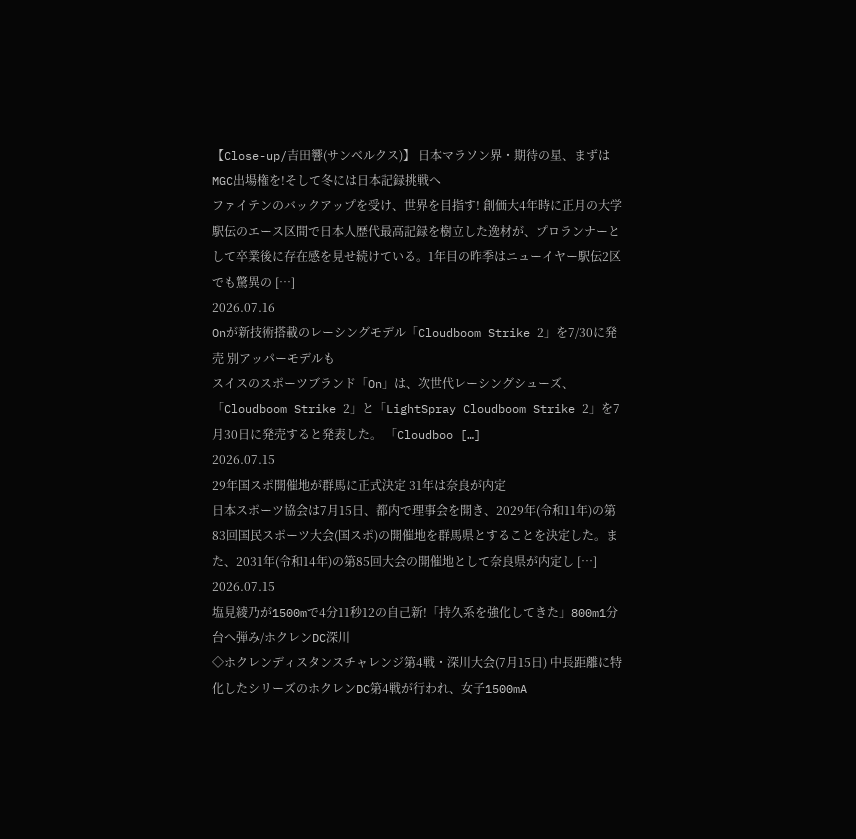【Close-up/吉田響(サンベルクス)】 日本マラソン界・期待の星、まずはMGC出場権を!そして冬には日本記録挑戦へ
ファイテンのバックアップを受け、世界を目指す! 創価大4年時に正月の大学駅伝のエース区間で日本人歴代最高記録を樹立した逸材が、プロランナーとして卒業後に存在感を見せ続けている。1年目の昨季はニューイヤー駅伝2区でも驚異の […]
2026.07.16
Onが新技術搭載のレーシングモデル「Cloudboom Strike 2」を7/30に発売 別アッパーモデルも
スイスのスポーツブランド「On」は、次世代レーシングシューズ、「Cloudboom Strike 2」と「LightSpray Cloudboom Strike 2」を7月30日に発売すると発表した。 「Cloudboo […]
2026.07.15
29年国スポ開催地が群馬に正式決定 31年は奈良が内定
日本スポーツ協会は7月15日、都内で理事会を開き、2029年(令和11年)の第83回国民スポーツ大会(国スポ)の開催地を群馬県とすることを決定した。また、2031年(令和14年)の第85回大会の開催地として奈良県が内定し […]
2026.07.15
塩見綾乃が1500mで4分11秒12の自己新!「持久系を強化してきた」800m1分台へ弾み/ホクレンDC深川
◇ホクレンディスタンスチャレンジ第4戦・深川大会(7月15日) 中長距離に特化したシリーズのホクレンDC第4戦が行われ、女子1500mA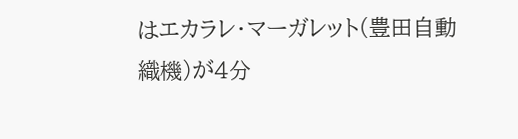はエカラレ・マーガレット(豊田自動織機)が4分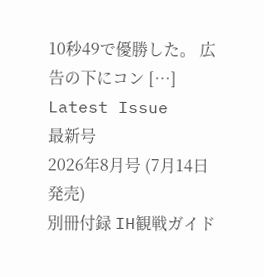10秒49で優勝した。 広告の下にコン […]
Latest Issue
最新号
2026年8月号 (7月14日発売)
別冊付録 IH観戦ガイド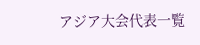アジア大会代表一覧